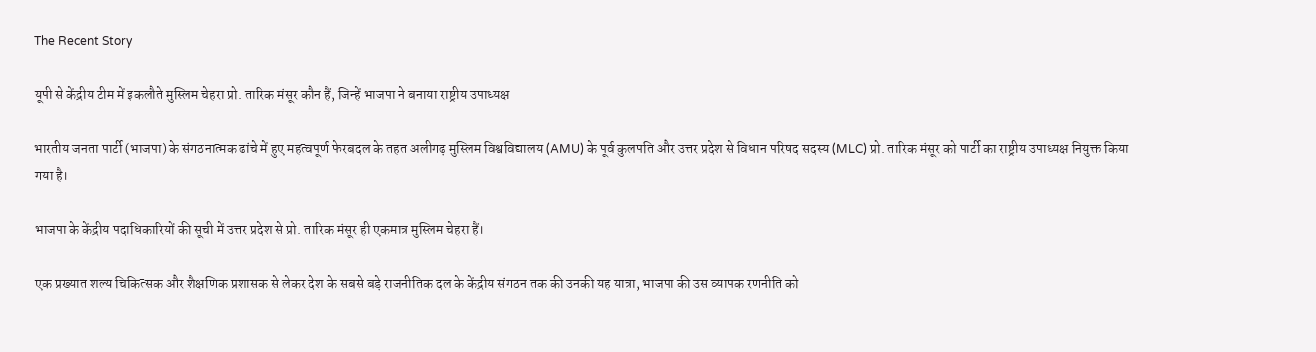The Recent Story

यूपी से केंद्रीय टीम में इकलौते मुस्लिम चेहरा प्रो. तारिक मंसूर कौन हैं, जिन्हें भाजपा ने बनाया राष्ट्रीय उपाध्यक्ष

भारतीय जनता पार्टी (भाजपा) के संगठनात्मक ढांचे में हुए महत्वपूर्ण फेरबदल के तहत अलीगढ़ मुस्लिम विश्वविद्यालय (AMU) के पूर्व कुलपति और उत्तर प्रदेश से विधान परिषद सदस्य (MLC) प्रो. तारिक मंसूर को पार्टी का राष्ट्रीय उपाध्यक्ष नियुक्त किया गया है।

भाजपा के केंद्रीय पदाधिकारियों की सूची में उत्तर प्रदेश से प्रो. तारिक मंसूर ही एकमात्र मुस्लिम चेहरा हैं।

एक प्रख्यात शल्य चिकित्सक और शैक्षणिक प्रशासक से लेकर देश के सबसे बड़े राजनीतिक दल के केंद्रीय संगठन तक की उनकी यह यात्रा, भाजपा की उस व्यापक रणनीति को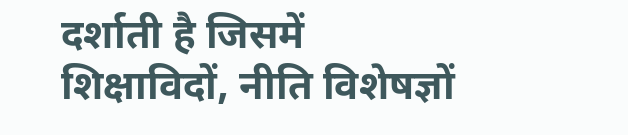दर्शाती है जिसमें शिक्षाविदों, नीति विशेषज्ञों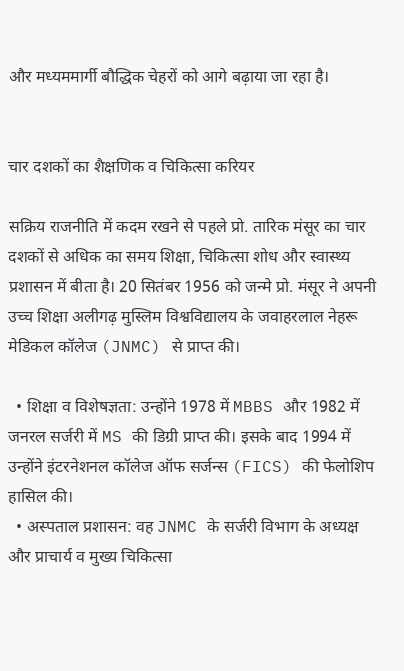और मध्यममार्गी बौद्धिक चेहरों को आगे बढ़ाया जा रहा है।


चार दशकों का शैक्षणिक व चिकित्सा करियर

सक्रिय राजनीति में कदम रखने से पहले प्रो. तारिक मंसूर का चार दशकों से अधिक का समय शिक्षा, चिकित्सा शोध और स्वास्थ्य प्रशासन में बीता है। 20 सितंबर 1956 को जन्मे प्रो. मंसूर ने अपनी उच्च शिक्षा अलीगढ़ मुस्लिम विश्वविद्यालय के जवाहरलाल नेहरू मेडिकल कॉलेज (JNMC) से प्राप्त की।

  • शिक्षा व विशेषज्ञता: उन्होंने 1978 में MBBS और 1982 में जनरल सर्जरी में MS की डिग्री प्राप्त की। इसके बाद 1994 में उन्होंने इंटरनेशनल कॉलेज ऑफ सर्जन्स (FICS) की फेलोशिप हासिल की।
  • अस्पताल प्रशासन: वह JNMC के सर्जरी विभाग के अध्यक्ष और प्राचार्य व मुख्य चिकित्सा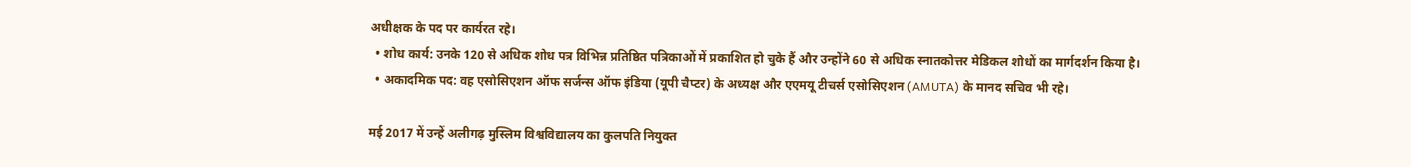अधीक्षक के पद पर कार्यरत रहे।
  • शोध कार्य: उनके 120 से अधिक शोध पत्र विभिन्न प्रतिष्ठित पत्रिकाओं में प्रकाशित हो चुके हैं और उन्होंने 60 से अधिक स्नातकोत्तर मेडिकल शोधों का मार्गदर्शन किया है।
  • अकादमिक पद: वह एसोसिएशन ऑफ सर्जन्स ऑफ इंडिया (यूपी चैप्टर) के अध्यक्ष और एएमयू टीचर्स एसोसिएशन (AMUTA) के मानद सचिव भी रहे।

मई 2017 में उन्हें अलीगढ़ मुस्लिम विश्वविद्यालय का कुलपति नियुक्त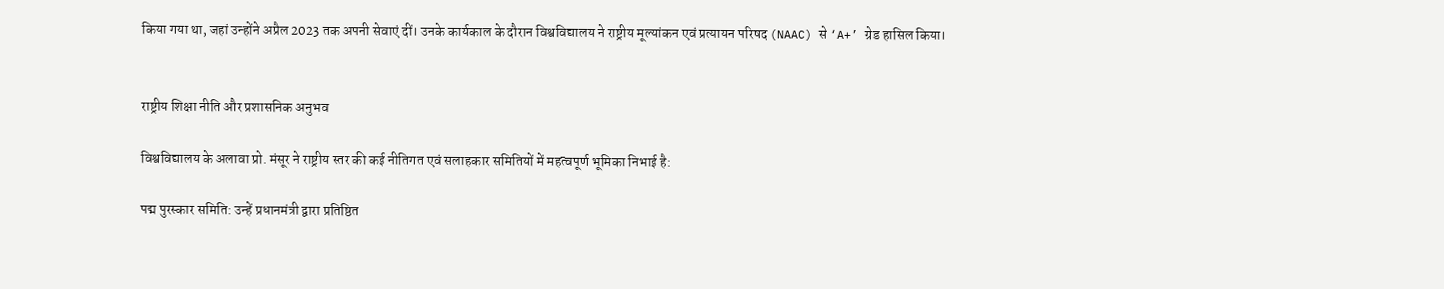किया गया था, जहां उन्होंने अप्रैल 2023 तक अपनी सेवाएं दीं। उनके कार्यकाल के दौरान विश्वविद्यालय ने राष्ट्रीय मूल्यांकन एवं प्रत्यायन परिषद (NAAC) से ‘A+’ ग्रेड हासिल किया।


राष्ट्रीय शिक्षा नीति और प्रशासनिक अनुभव

विश्वविद्यालय के अलावा प्रो. मंसूर ने राष्ट्रीय स्तर की कई नीतिगत एवं सलाहकार समितियों में महत्वपूर्ण भूमिका निभाई है:

पद्म पुरस्कार समिति: उन्हें प्रधानमंत्री द्वारा प्रतिष्ठित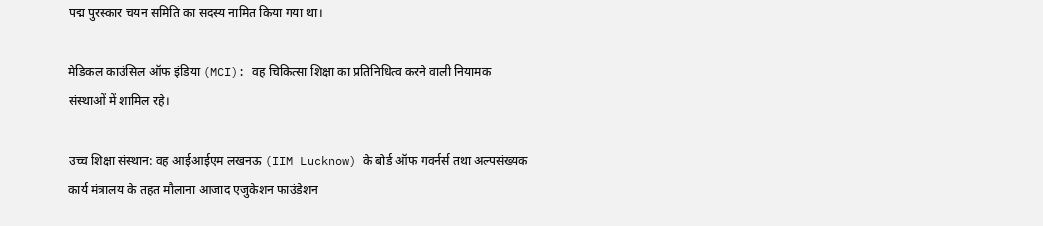पद्म पुरस्कार चयन समिति का सदस्य नामित किया गया था।

मेडिकल काउंसिल ऑफ इंडिया (MCI): वह चिकित्सा शिक्षा का प्रतिनिधित्व करने वाली नियामक संस्थाओं में शामिल रहे।

उच्च शिक्षा संस्थान: वह आईआईएम लखनऊ (IIM Lucknow) के बोर्ड ऑफ गवर्नर्स तथा अल्पसंख्यक कार्य मंत्रालय के तहत मौलाना आजाद एजुकेशन फाउंडेशन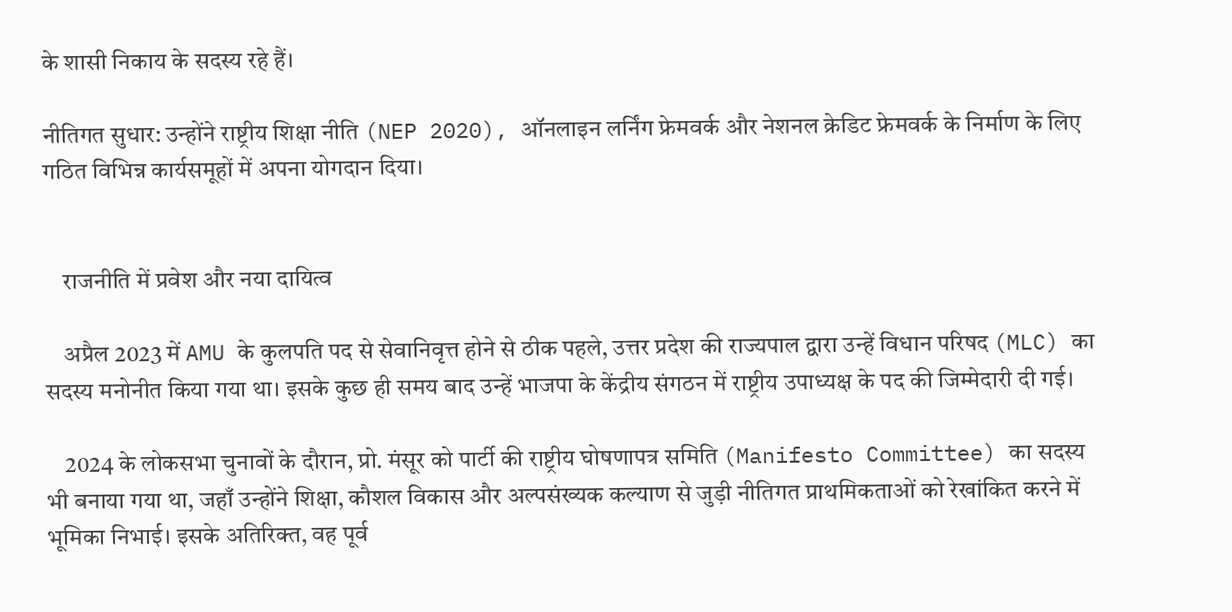के शासी निकाय के सदस्य रहे हैं।

नीतिगत सुधार: उन्होंने राष्ट्रीय शिक्षा नीति (NEP 2020), ऑनलाइन लर्निंग फ्रेमवर्क और नेशनल क्रेडिट फ्रेमवर्क के निर्माण के लिए गठित विभिन्न कार्यसमूहों में अपना योगदान दिया।


    राजनीति में प्रवेश और नया दायित्व

    अप्रैल 2023 में AMU के कुलपति पद से सेवानिवृत्त होने से ठीक पहले, उत्तर प्रदेश की राज्यपाल द्वारा उन्हें विधान परिषद (MLC) का सदस्य मनोनीत किया गया था। इसके कुछ ही समय बाद उन्हें भाजपा के केंद्रीय संगठन में राष्ट्रीय उपाध्यक्ष के पद की जिम्मेदारी दी गई।

    2024 के लोकसभा चुनावों के दौरान, प्रो. मंसूर को पार्टी की राष्ट्रीय घोषणापत्र समिति (Manifesto Committee) का सदस्य भी बनाया गया था, जहाँ उन्होंने शिक्षा, कौशल विकास और अल्पसंख्यक कल्याण से जुड़ी नीतिगत प्राथमिकताओं को रेखांकित करने में भूमिका निभाई। इसके अतिरिक्त, वह पूर्व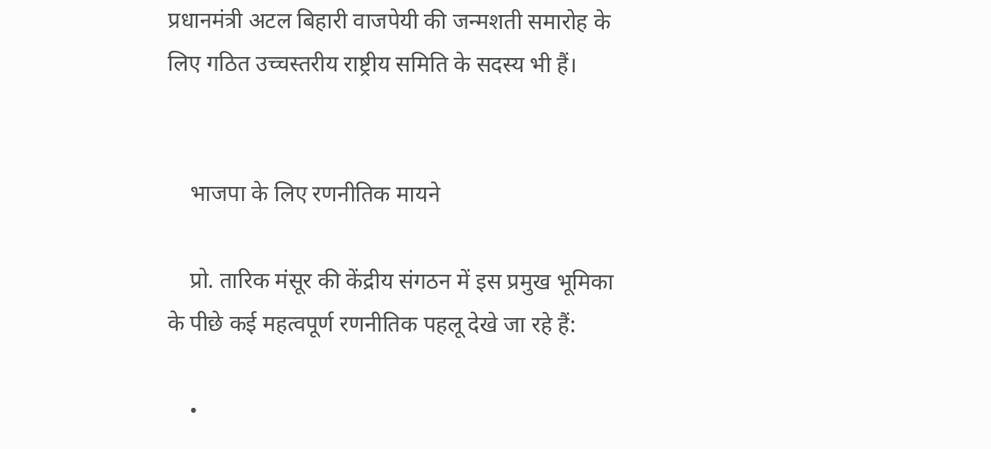प्रधानमंत्री अटल बिहारी वाजपेयी की जन्मशती समारोह के लिए गठित उच्चस्तरीय राष्ट्रीय समिति के सदस्य भी हैं।


    भाजपा के लिए रणनीतिक मायने

    प्रो. तारिक मंसूर की केंद्रीय संगठन में इस प्रमुख भूमिका के पीछे कई महत्वपूर्ण रणनीतिक पहलू देखे जा रहे हैं:

    •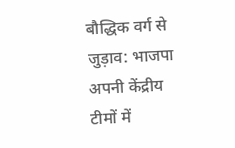बौद्धिक वर्ग से जुड़ाव: भाजपा अपनी केंद्रीय टीमों में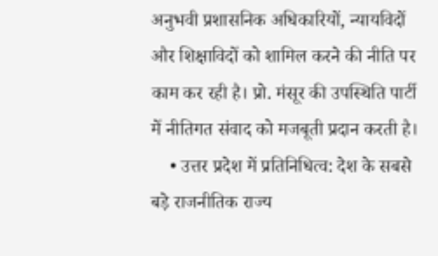अनुभवी प्रशासनिक अधिकारियों, न्यायविदों और शिक्षाविदों को शामिल करने की नीति पर काम कर रही है। प्रो. मंसूर की उपस्थिति पार्टी में नीतिगत संवाद को मजबूती प्रदान करती है।
    • उत्तर प्रदेश में प्रतिनिधित्व: देश के सबसे बड़े राजनीतिक राज्य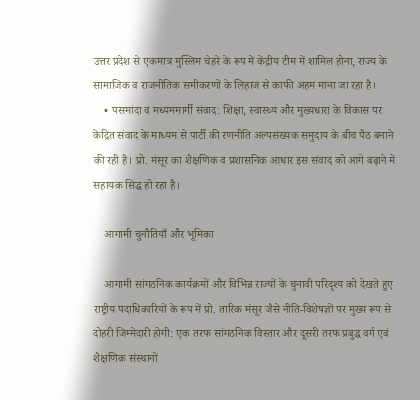उत्तर प्रदेश से एकमात्र मुस्लिम चेहरे के रूप में केंद्रीय टीम में शामिल होना, राज्य के सामाजिक व राजनीतिक समीकरणों के लिहाज से काफी अहम माना जा रहा है।
    • पसमांदा व मध्यममार्गी संवाद: शिक्षा, स्वास्थ्य और मुख्यधारा के विकास पर केंद्रित संवाद के माध्यम से पार्टी की रणनीति अल्पसंख्यक समुदाय के बीच पैठ बनाने की रही है। प्रो. मंसूर का शैक्षणिक व प्रशासनिक आधार इस संवाद को आगे बढ़ाने में सहायक सिद्ध हो रहा है।

    आगामी चुनौतियाँ और भूमिका

    आगामी सांगठनिक कार्यक्रमों और विभिन्न राज्यों के चुनावी परिदृश्य को देखते हुए राष्ट्रीय पदाधिकारियों के रूप में प्रो. तारिक मंसूर जैसे नीति-विशेषज्ञों पर मुख्य रूप से दोहरी जिम्मेदारी होगी: एक तरफ सांगठनिक विस्तार और दूसरी तरफ प्रबुद्ध वर्ग एवं शैक्षणिक संस्थानों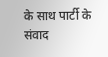के साथ पार्टी के संवाद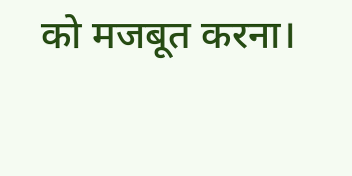को मजबूत करना।